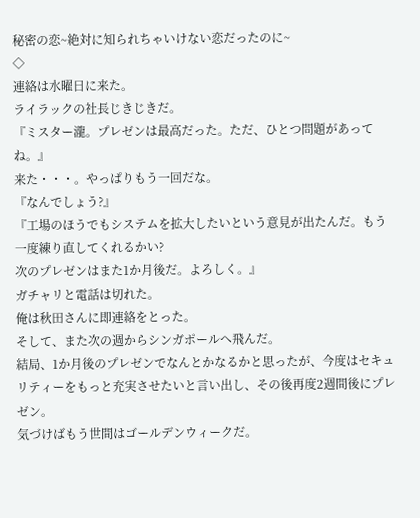秘密の恋~絶対に知られちゃいけない恋だったのに~
◇
連絡は水曜日に来た。
ライラックの社長じきじきだ。
『ミスター瀧。プレゼンは最高だった。ただ、ひとつ問題があってね。』
来た・・・。やっぱりもう一回だな。
『なんでしょう?』
『工場のほうでもシステムを拡大したいという意見が出たんだ。もう一度練り直してくれるかい?
次のプレゼンはまた1か月後だ。よろしく。』
ガチャリと電話は切れた。
俺は秋田さんに即連絡をとった。
そして、また次の週からシンガポールへ飛んだ。
結局、1か月後のプレゼンでなんとかなるかと思ったが、今度はセキュリティーをもっと充実させたいと言い出し、その後再度2週間後にプレゼン。
気づけばもう世間はゴールデンウィークだ。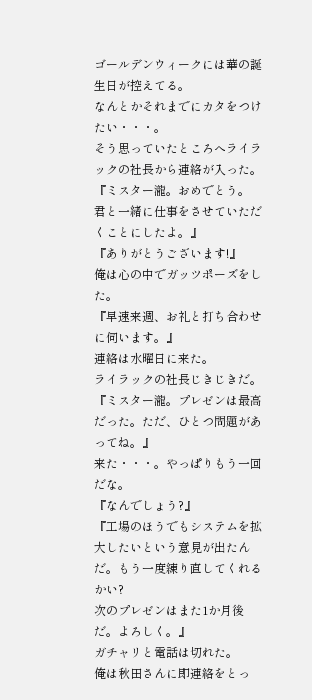ゴールデンウィークには華の誕生日が控えてる。
なんとかそれまでにカタをつけたい・・・。
そう思っていたところへライラックの社長から連絡が入った。
『ミスター瀧。おめでとう。
君と一緒に仕事をさせていただくことにしたよ。』
『ありがとうございます!』
俺は心の中でガッツポーズをした。
『早速来週、お礼と打ち合わせに伺います。』
連絡は水曜日に来た。
ライラックの社長じきじきだ。
『ミスター瀧。プレゼンは最高だった。ただ、ひとつ問題があってね。』
来た・・・。やっぱりもう一回だな。
『なんでしょう?』
『工場のほうでもシステムを拡大したいという意見が出たんだ。もう一度練り直してくれるかい?
次のプレゼンはまた1か月後だ。よろしく。』
ガチャリと電話は切れた。
俺は秋田さんに即連絡をとっ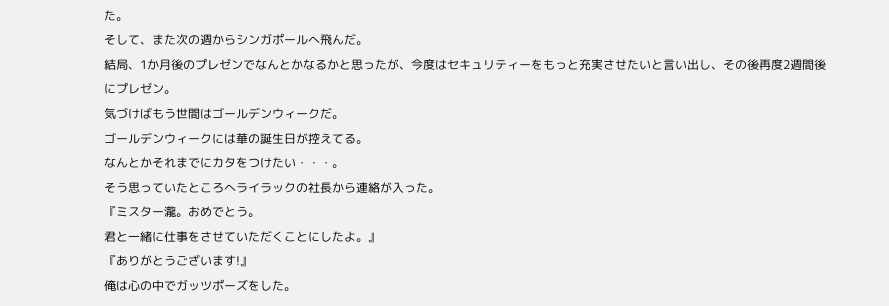た。
そして、また次の週からシンガポールへ飛んだ。
結局、1か月後のプレゼンでなんとかなるかと思ったが、今度はセキュリティーをもっと充実させたいと言い出し、その後再度2週間後にプレゼン。
気づけばもう世間はゴールデンウィークだ。
ゴールデンウィークには華の誕生日が控えてる。
なんとかそれまでにカタをつけたい・・・。
そう思っていたところへライラックの社長から連絡が入った。
『ミスター瀧。おめでとう。
君と一緒に仕事をさせていただくことにしたよ。』
『ありがとうございます!』
俺は心の中でガッツポーズをした。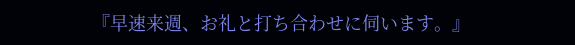『早速来週、お礼と打ち合わせに伺います。』